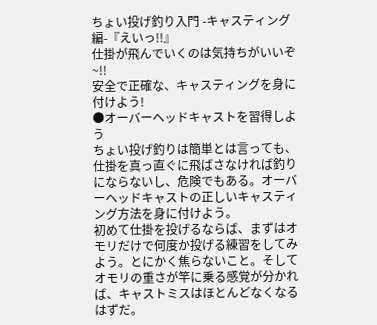ちょい投げ釣り入門 -キャスティング編-『えいっ!!』
仕掛が飛んでいくのは気持ちがいいぞ~!!
安全で正確な、キャスティングを身に付けよう!
●オーバーヘッドキャストを習得しよう
ちょい投げ釣りは簡単とは言っても、仕掛を真っ直ぐに飛ばさなければ釣りにならないし、危険でもある。オーバーヘッドキャストの正しいキャスティング方法を身に付けよう。
初めて仕掛を投げるならば、まずはオモリだけで何度か投げる練習をしてみよう。とにかく焦らないこと。そしてオモリの重さが竿に乗る感覚が分かれば、キャストミスはほとんどなくなるはずだ。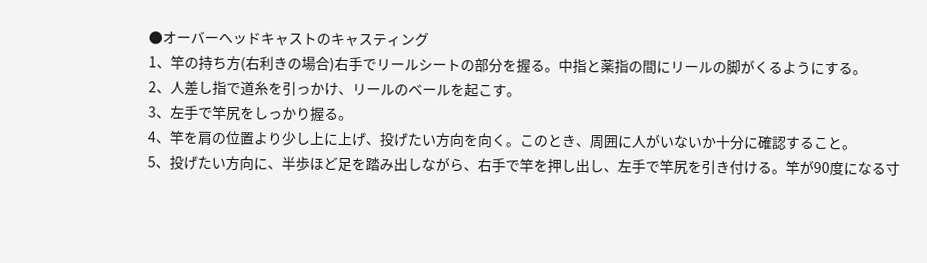●オーバーヘッドキャストのキャスティング
1、竿の持ち方(右利きの場合)右手でリールシートの部分を握る。中指と薬指の間にリールの脚がくるようにする。
2、人差し指で道糸を引っかけ、リールのベールを起こす。
3、左手で竿尻をしっかり握る。
4、竿を肩の位置より少し上に上げ、投げたい方向を向く。このとき、周囲に人がいないか十分に確認すること。
5、投げたい方向に、半歩ほど足を踏み出しながら、右手で竿を押し出し、左手で竿尻を引き付ける。竿が90度になる寸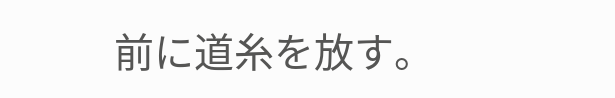前に道糸を放す。